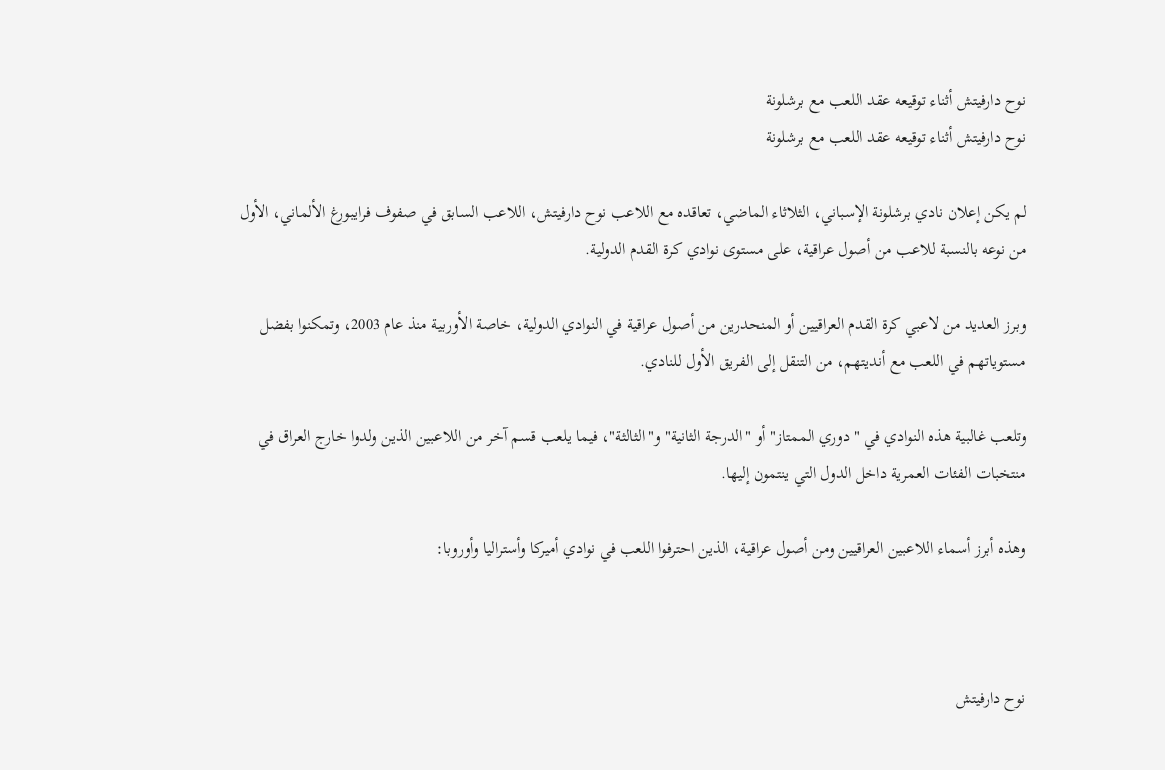نوح دارفيتش أثناء توقيعه عقد اللعب مع برشلونة
نوح دارفيتش أثناء توقيعه عقد اللعب مع برشلونة

لم يكن إعلان نادي برشلونة الإسباني، الثلاثاء الماضي، تعاقده مع اللاعب نوح دارفيتش، اللاعب السابق في صفوف فرايبورغ الألماني، الأول من نوعه بالنسبة للاعب من أصول عراقية، على مستوى نوادي كرة القدم الدولية.

وبرز العديد من لاعبي كرة القدم العراقيين أو المنحدرين من أصول عراقية في النوادي الدولية، خاصة الأوربية منذ عام 2003، وتمكنوا بفضل مستوياتهم في اللعب مع أنديتهم، من التنقل إلى الفريق الأول للنادي.

وتلعب غالبية هذه النوادي في "دوري الممتاز" أو "الدرجة الثانية" و"الثالثة"، فيما يلعب قسم آخر من اللاعبين الذين ولدوا خارج العراق في منتخبات الفئات العمرية داخل الدول التي ينتمون إليها.

وهذه أبرز أسماء اللاعبين العراقيين ومن أصول عراقية، الذين احترفوا اللعب في نوادي أميركا وأستراليا وأوروبا:



نوح دارفيتش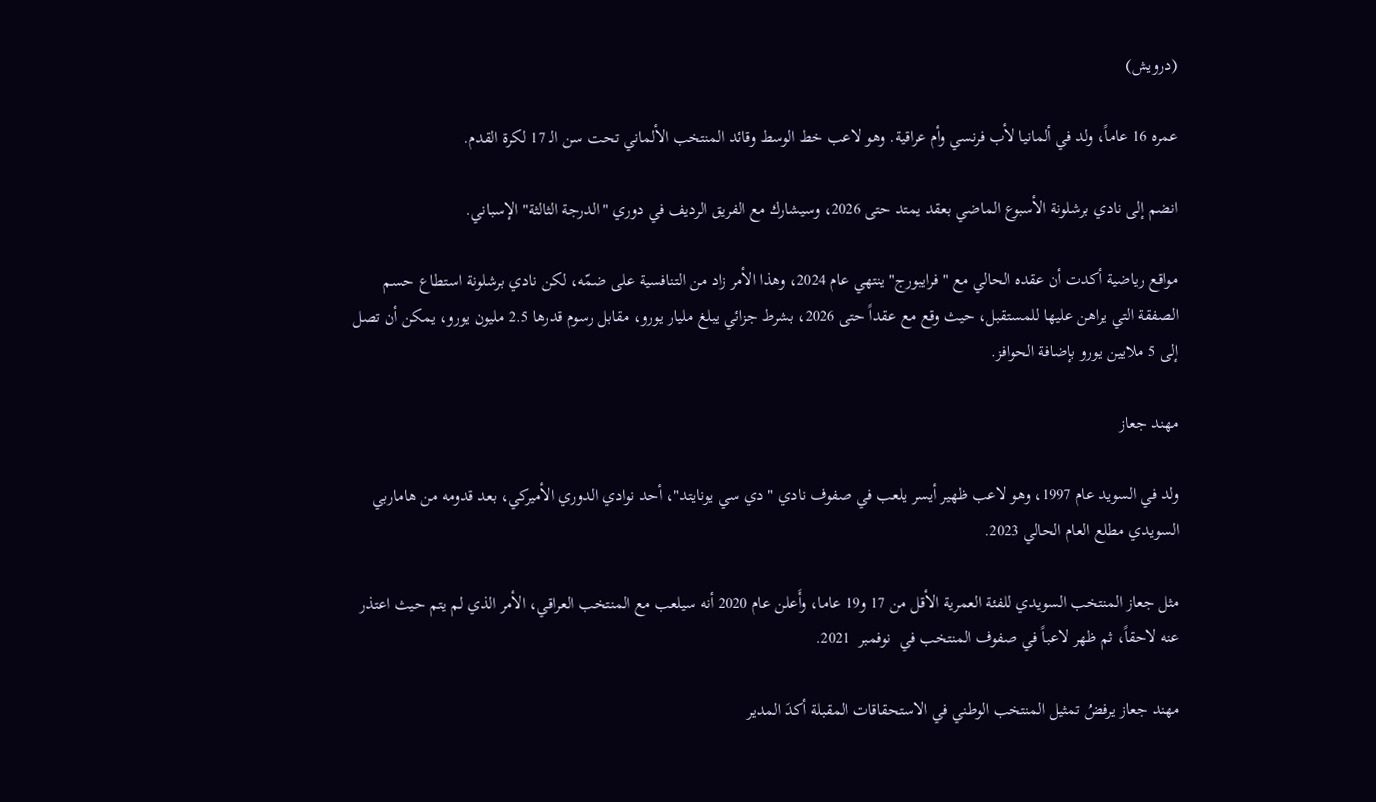(درويش)

عمره 16 عاماً، ولد في ألمانيا لأب فرنسي وأم عراقية. وهو لاعب خط الوسط وقائد المنتخب الألماني تحت سن الـ 17 لكرة القدم.

انضم إلى نادي برشلونة الأسبوع الماضي بعقد يمتد حتى 2026، وسيشارك مع الفريق الرديف في دوري "الدرجة الثالثة" الإسباني.

مواقع رياضية أكدت أن عقده الحالي مع "فرايبورج" ينتهي عام 2024، وهذا الأمر زاد من التنافسية على ضمّه، لكن نادي برشلونة استطاع حسم الصفقة التي يراهن عليها للمستقبل، حيث وقع مع عقداً حتى 2026، بشرط جزائي يبلغ مليار يورو، مقابل رسوم قدرها 2.5 مليون يورو، يمكن أن تصل إلى 5 ملايين يورو بإضافة الحوافز.

مهند جعاز

ولد في السويد عام 1997، وهو لاعب ظهير أيسر يلعب في صفوف نادي "دي سي يونايتد"، أحد نوادي الدوري الأميركي، بعد قدومه من هاماربي السويدي مطلع العام الحالي 2023.

مثل جعاز المنتخب السويدي للفئة العمرية الأقل من 17 و19 عاما، وأَعلن عام 2020 أنه سيلعب مع المنتخب العراقي، الأمر الذي لم يتم حيث اعتذر عنه لاحقاً، ثم ظهر لاعباً في صفوف المنتخب في  نوفمبر  2021.

مهند جعاز يرفضُ تمثيل المنتخب الوطني في الاستحقاقات المقبلة أكدَ المدير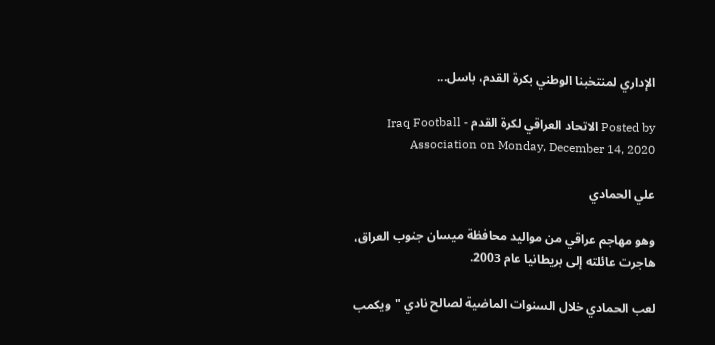الإداري لمنتخبنا الوطني بكرة القدم، باسل...

Posted by الاتحاد العراقي لكرة القدم - Iraq Football Association on Monday, December 14, 2020

علي الحمادي

وهو مهاجم عراقي من مواليد محافظة ميسان جنوب العراق، هاجرت عائلته إلى بريطانيا عام 2003.

لعب الحمادي خلال السنوات الماضية لصالح نادي "ويكمب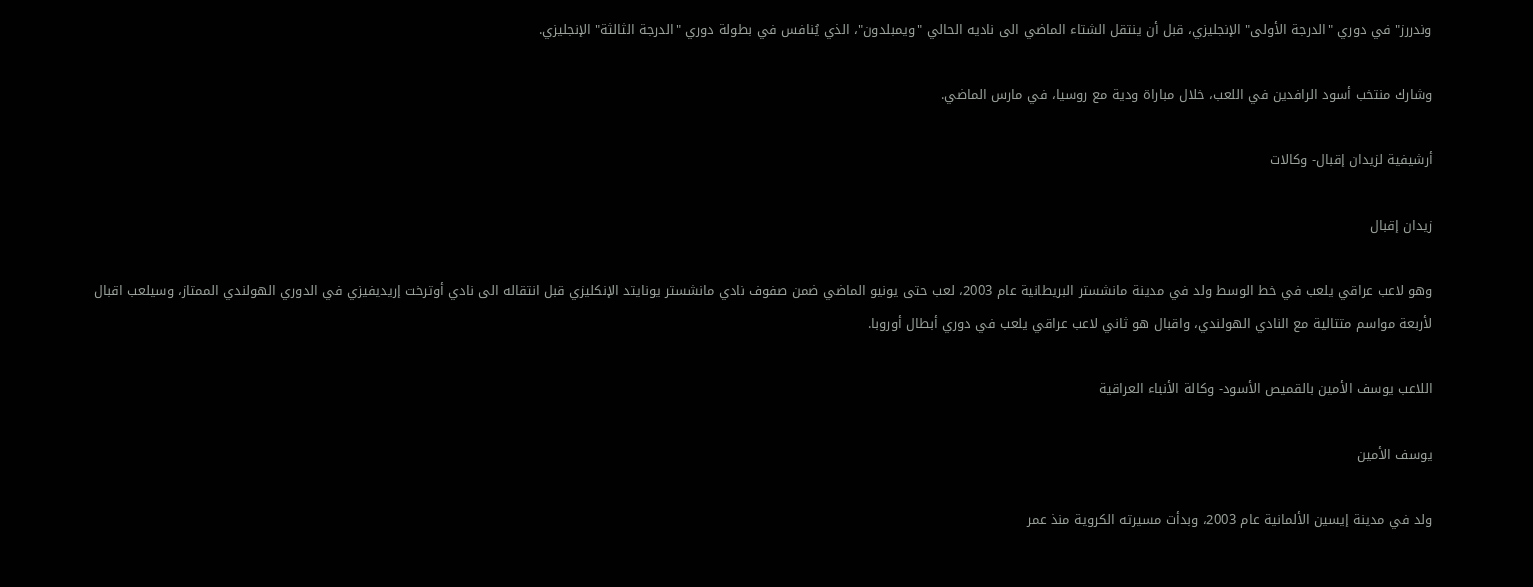وندررز" في دوري "الدرجة الأولى" الإنجليزي، قبل أن ينتقل الشتاء الماضي الى ناديه الحالي "ويمبلدون"، الذي يُنافس في بطولة دوري "الدرجة الثالثة" الإنجليزي.

وشارك منتخب أسود الرافدين في اللعب، خلال مباراة ودية مع روسيا، في مارس الماضي.

أرشيفية لزيدان إقبال- وكالات

زيدان إقبال

وهو لاعب عراقي يلعب في خط الوسط ولد في مدينة مانشستر البريطانية عام 2003، لعب حتى يونيو الماضي ضمن صفوف نادي مانشستر يونايتد الإنكليزي قبل انتقاله الى نادي أوترخت إريديفيزي في الدوري الهولندي الممتاز، وسيلعب اقبال لأربعة مواسم متتالية مع النادي الهولندي، واقبال هو ثاني لاعب عراقي يلعب في دوري أبطال أوروبا.

اللاعب يوسف الأمين بالقميص الأسود- وكالة الأنباء العراقية

يوسف الأمين

ولد في مدينة إيسين الألمانية عام 2003، وبدأت مسيرته الكروية منذ عمر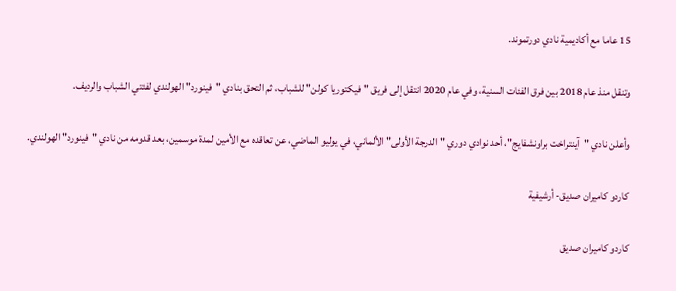15 عاما مع أكاديمية نادي دورتموند.

وتنقل منذ عام 2018 بين فرق الفئات السنية، وفي عام 2020 انتقل إلى فريق "فيكتوريا كولن" للشباب، ثم التحق بنادي "فينورد" الهولندي لفئتي الشباب والرديف.

وأعلن نادي "آينتراخت براونشفايج"، أحد نوادي دوري "الدرجة الأولى" الألماني، في يوليو الماضي، عن تعاقده مع الأمين لمدة موسمين، بعد قدومه من نادي "فينورد" الهولندي.

كاردو كاميران صديق- أرشيفية

كاردو كاميران صديق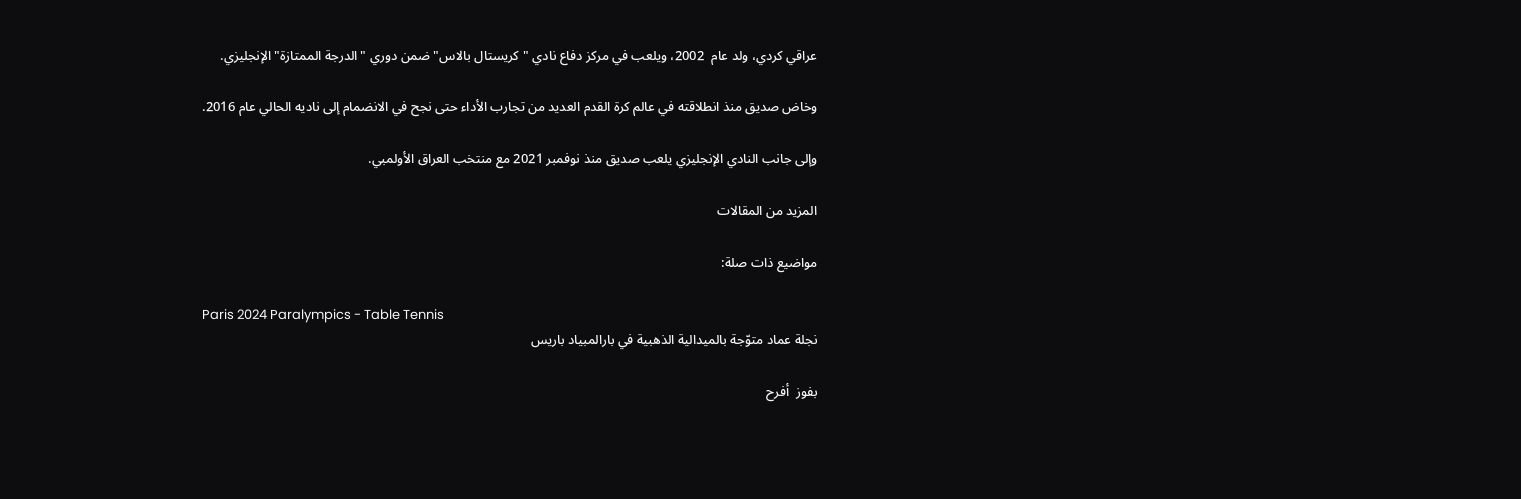عراقي كردي، ولد عام  2002، ويلعب في مركز دفاع نادي "كريستال بالاس" ضمن دوري "الدرجة الممتازة" الإنجليزي.

وخاض صديق منذ انطلاقته في عالم كرة القدم العديد من تجارب الأداء حتى نجح في الانضمام إلى ناديه الحالي عام 2016.

وإلى جانب النادي الإنجليزي يلعب صديق منذ نوفمبر 2021 مع منتخب العراق الأولمبي.

المزيد من المقالات

مواضيع ذات صلة:

Paris 2024 Paralympics - Table Tennis
نجلة عماد متوّجة بالميدالية الذهبية في بارالمبياد باريس

بفوز  أفرح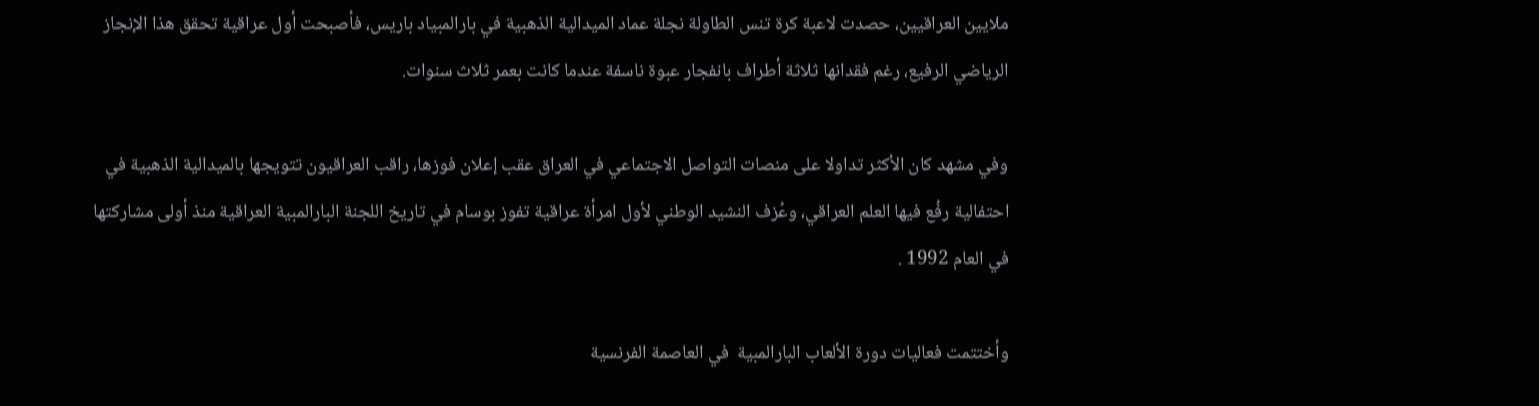ملايين العراقيين، حصدت لاعبة كرة تنس الطاولة نجلة عماد الميدالية الذهبية في بارالمبياد باريس، فأصبحت أول عراقية تحقق هذا الإنجاز الرياضي الرفيع، رغم فقدانها ثلاثة أطراف بانفجار عبوة ناسفة عندما كانت بعمر ثلاث سنوات.

وفي مشهد كان الأكثر تداولا على منصات التواصل الاجتماعي في العراق عقب إعلان فوزها، راقب العراقيون تتويجها بالميدالية الذهبية في احتفالية رفُع فيها العلم العراقي، وعُزف النشيد الوطني لأول امرأة عراقية تفوز بوسام في تاريخ اللجنة البارالمبية العراقية منذ أولى مشاركتها في العام 1992 .

وأختتمت فعاليات دورة الألعاب البارالمبية  في العاصمة الفرنسية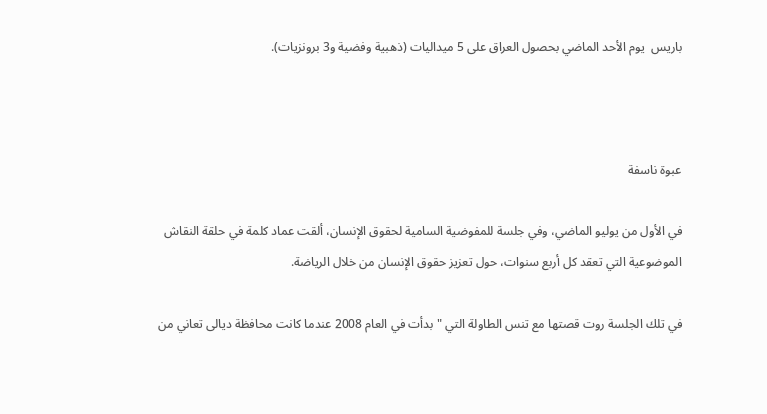باريس  يوم الأحد الماضي بحصول العراق على 5 ميداليات (ذهبية وفضية و3 برونزيات).



عبوة ناسفة

في الأول من يوليو الماضي، وفي جلسة للمفوضية السامية لحقوق الإنسان، ألقت عماد كلمة في حلقة النقاش الموضوعية التي تعقد كل أربع سنوات، حول تعزيز حقوق الإنسان من خلال الرياضة.

في تلك الجلسة روت قصتها مع تنس الطاولة التي "بدأت في العام 2008 عندما كانت محافظة ديالى تعاني من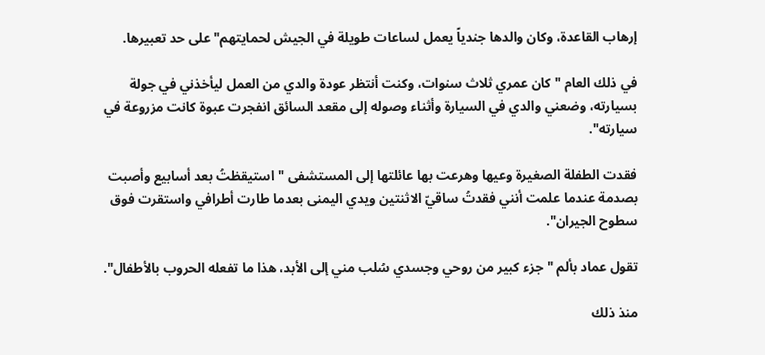إرهاب القاعدة، وكان والدها جندياً يعمل لساعات طويلة في الجيش لحمايتهم" على حد تعبيرها.

في ذلك العام "كان عمري ثلاث سنوات، وكنت أنتظر عودة والدي من العمل ليأخذني في جولة بسيارته، وضعني والدي في السيارة وأثناء وصوله إلى مقعد السائق انفجرت عبوة كانت مزروعة في سيارته".

فقدت الطفلة الصغيرة وعيها وهرعت بها عائلتها إلى المستشفى "استيقظتُ بعد أسابيع وأصبت بصدمة عندما علمت أنني فقدتُ ساقيّ الاثنتين ويدي اليمنى بعدما طارت أطرافي واستقرت فوق سطوح الجيران".

تقول عماد بألم "جزء كبير من روحي وجسدي سُلب مني إلى الأبد، هذا ما تفعله الحروب بالأطفال".

منذ ذلك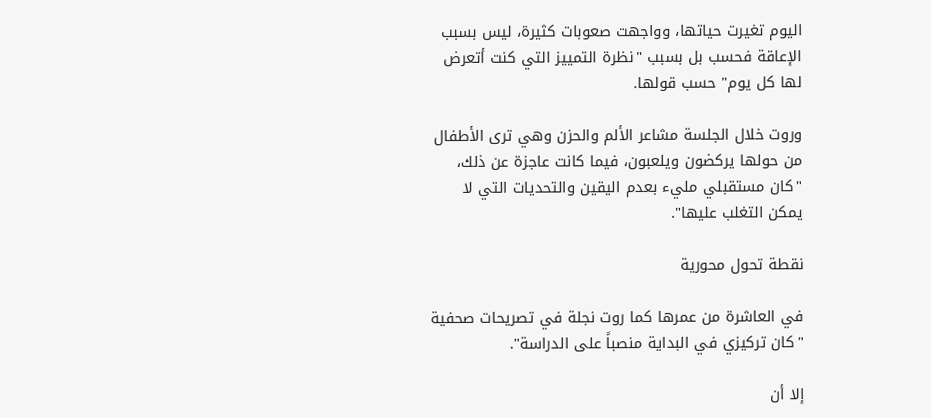اليوم تغيرت حياتها، وواجهت صعوبات كثيرة، ليس بسبب الإعاقة فحسب بل بسبب "نظرة التمييز التي كنت أتعرض لها كل يوم" حسب قولها.

وروت خلال الجلسة مشاعر الألم والحزن وهي ترى الأطفال من حولها يركضون ويلعبون، فيما كانت عاجزة عن ذلك، "كان مستقبلي مليء بعدم اليقين والتحديات التي لا يمكن التغلب عليها".

نقطة تحول محورية

في العاشرة من عمرها كما روت نجلة في تصريحات صحفية "كان تركيزي في البداية منصباً على الدراسة".

إلا أن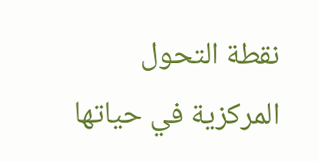نقطة التحول المركزية في حياتها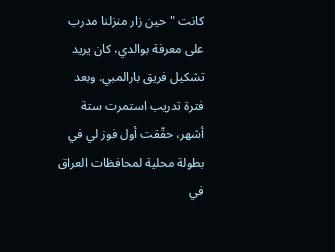كانت "حين زار منزلنا مدرب على معرفة بوالدي، كان يريد تشكيل فريق بارالمبي. وبعد فترة تدريب استمرت ستة أشهر، حقّقت أول فوز لي في بطولة محلية لمحافظات العراق في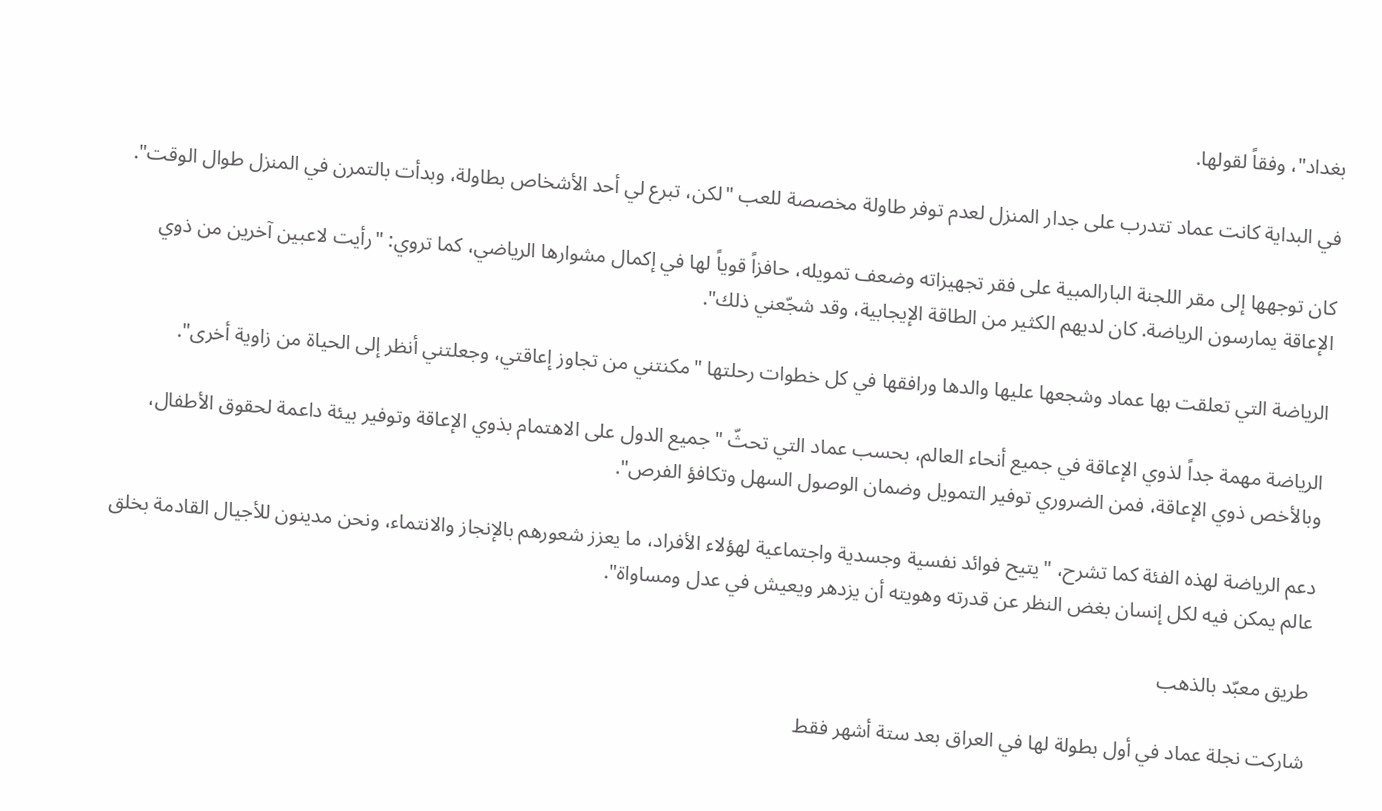بغداد"، وفقاً لقولها.

في البداية كانت عماد تتدرب على جدار المنزل لعدم توفر طاولة مخصصة للعب "لكن، تبرع لي أحد الأشخاص بطاولة، وبدأت بالتمرن في المنزل طوال الوقت".

كان توجهها إلى مقر اللجنة البارالمبية على فقر تجهيزاته وضعف تمويله، حافزاً قوياً لها في إكمال مشوارها الرياضي، كما تروي: "رأيت لاعبين آخرين من ذوي الإعاقة يمارسون الرياضة. كان لديهم الكثير من الطاقة الإيجابية، وقد شجّعني ذلك".

الرياضة التي تعلقت بها عماد وشجعها عليها والدها ورافقها في كل خطوات رحلتها "مكنتني من تجاوز إعاقتي، وجعلتني أنظر إلى الحياة من زاوية أخرى".

الرياضة مهمة جداً لذوي الإعاقة في جميع أنحاء العالم، بحسب عماد التي تحثّ "جميع الدول على الاهتمام بذوي الإعاقة وتوفير بيئة داعمة لحقوق الأطفال، وبالأخص ذوي الإعاقة، فمن الضروري توفير التمويل وضمان الوصول السهل وتكافؤ الفرص".

دعم الرياضة لهذه الفئة كما تشرح، "يتيح فوائد نفسية وجسدية واجتماعية لهؤلاء الأفراد، ما يعزز شعورهم بالإنجاز والانتماء، ونحن مدينون للأجيال القادمة بخلق عالم يمكن فيه لكل إنسان بغض النظر عن قدرته وهويته أن يزدهر ويعيش في عدل ومساواة".

طريق معبّد بالذهب

شاركت نجلة عماد في أول بطولة لها في العراق بعد ستة أشهر فقط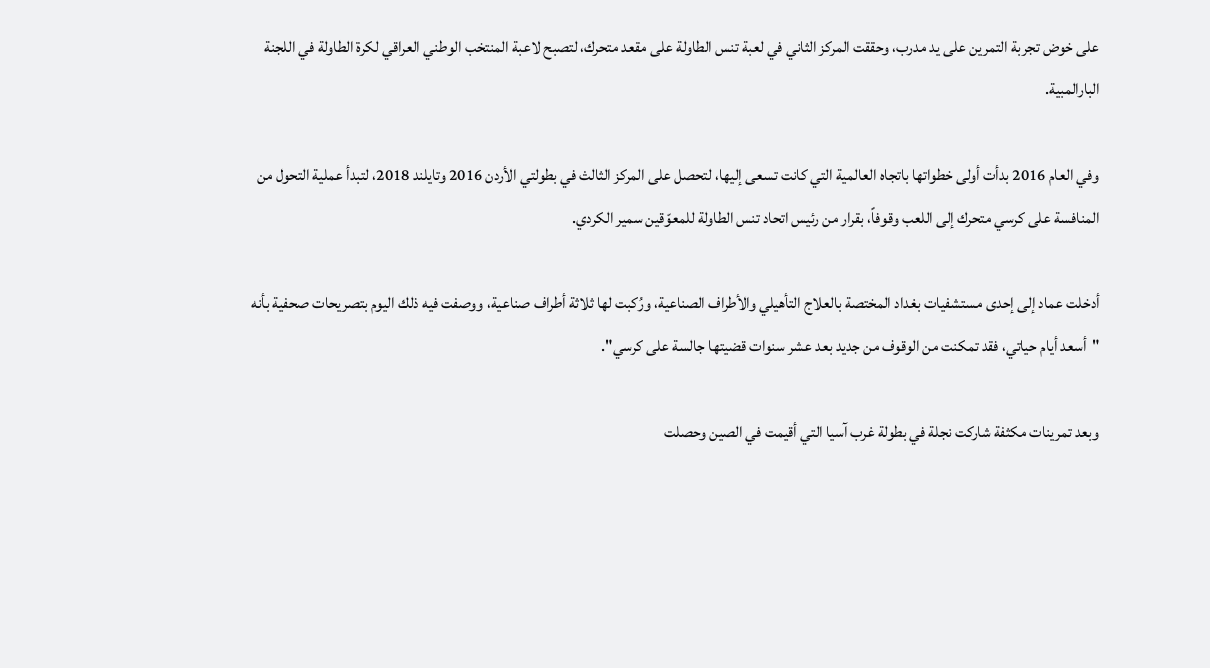على خوض تجربة التمرين على يد مدرب، وحققت المركز الثاني في لعبة تنس الطاولة على مقعد متحرك، لتصبح لاعبة المنتخب الوطني العراقي لكرة الطاولة في اللجنة البارالمبية.

وفي العام 2016 بدأت أولى خطواتها باتجاه العالمية التي كانت تسعى إليها، لتحصل على المركز الثالث في بطولتي الأردن 2016 وتايلند 2018، لتبدأ عملية التحول من المنافسة على كرسي متحرك إلى اللعب وقوفاً، بقرار من رئيس اتحاد تنس الطاولة للمعوّقين سمير الكردي.

أدخلت عماد إلى إحدى مستشفيات بغداد المختصة بالعلاج التأهيلي والأطراف الصناعية، ورُكبت لها ثلاثة أطراف صناعية، ووصفت فيه ذلك اليوم بتصريحات صحفية بأنه "أسعد أيام حياتي، فقد تمكنت من الوقوف من جديد بعد عشر سنوات قضيتها جالسة على كرسي".

وبعد تمرينات مكثفة شاركت نجلة في بطولة غرب آسيا التي أقيمت في الصين وحصلت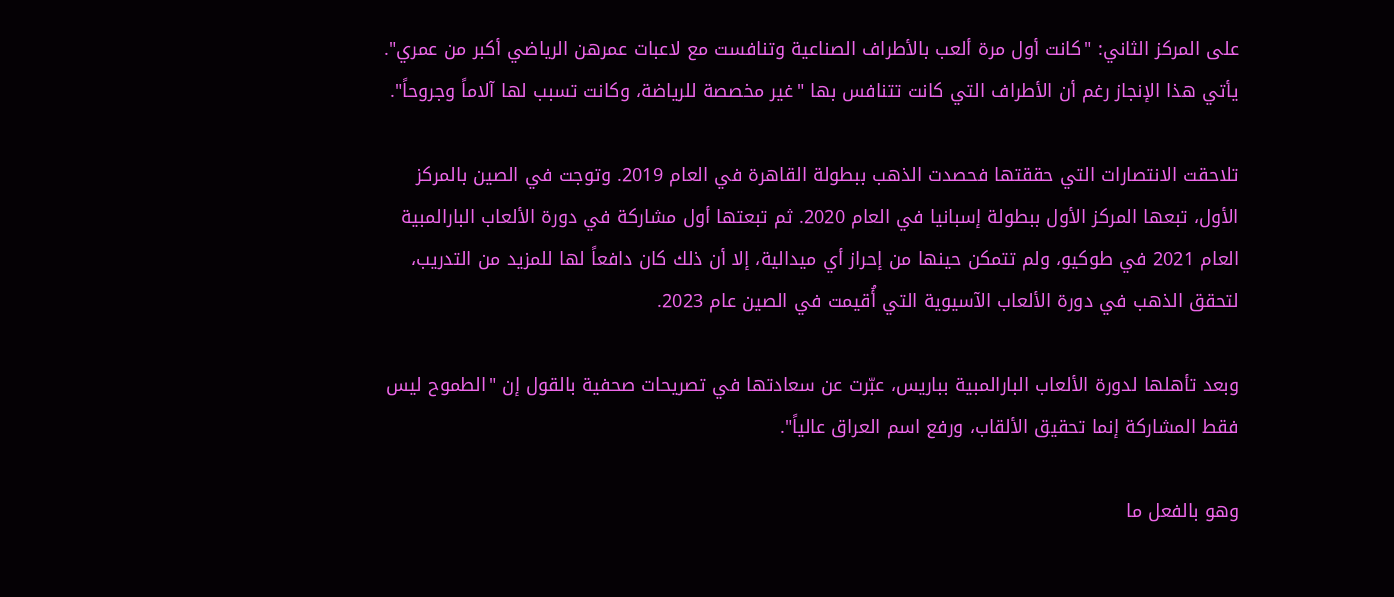على المركز الثاني: "كانت أول مرة ألعب بالأطراف الصناعية وتنافست مع لاعبات عمرهن الرياضي أكبر من عمري". يأتي هذا الإنجاز رغم أن الأطراف التي كانت تتنافس بها "غير مخصصة للرياضة، وكانت تسبب لها آلاماً وجروحاً".

تلاحقت الانتصارات التي حققتها فحصدت الذهب ببطولة القاهرة في العام 2019. وتوجت في الصين بالمركز الأول، تبعها المركز الأول ببطولة إسبانيا في العام 2020. ثم تبعتها أول مشاركة في دورة الألعاب البارالمبية العام 2021 في طوكيو، ولم تتمكن حينها من إحراز أي ميدالية، إلا أن ذلك كان دافعاً لها للمزيد من التدريب، لتحقق الذهب في دورة الألعاب الآسيوية التي أُقيمت في الصين عام 2023.

وبعد تأهلها لدورة الألعاب البارالمبية بباريس، عبّرت عن سعادتها في تصريحات صحفية بالقول إن "الطموح ليس فقط المشاركة إنما تحقيق الألقاب، ورفع اسم العراق عالياً".

وهو بالفعل ما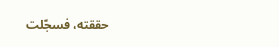حققته، فسجّلت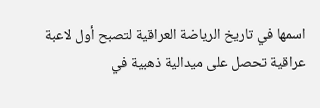اسمها في تاريخ الرياضة العراقية لتصبح أول لاعبة عراقية تحصل على ميدالية ذهبية في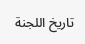تاريخ اللجنة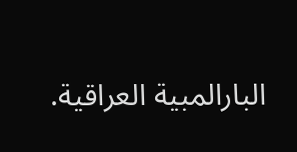البارالمبية العراقية.